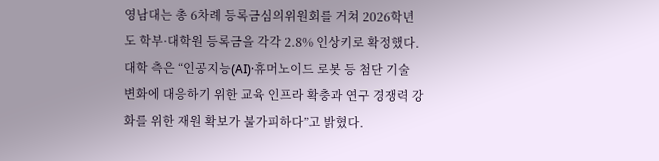영남대는 총 6차례 등록금심의위원회를 거쳐 2026학년도 학부·대학원 등록금을 각각 2.8% 인상키로 확정했다.
대학 측은 “인공지능(AI)·휴머노이드 로봇 등 첨단 기술 변화에 대응하기 위한 교육 인프라 확충과 연구 경쟁력 강화를 위한 재원 확보가 불가피하다”고 밝혔다.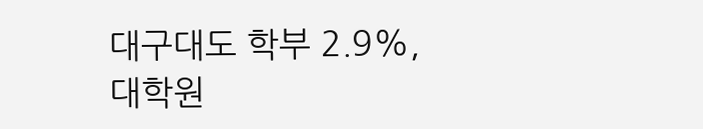대구대도 학부 2.9%, 대학원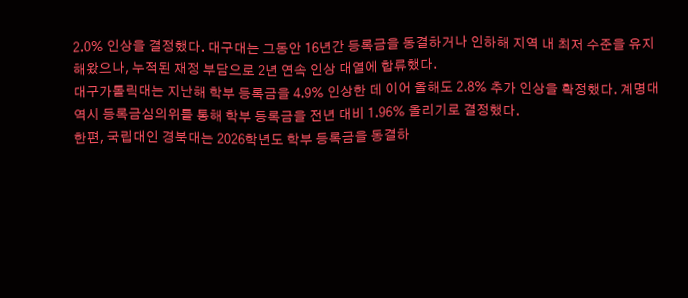2.0% 인상을 결정했다. 대구대는 그동안 16년간 등록금을 동결하거나 인하해 지역 내 최저 수준을 유지해왔으나, 누적된 재정 부담으로 2년 연속 인상 대열에 합류했다.
대구가톨릭대는 지난해 학부 등록금을 4.9% 인상한 데 이어 올해도 2.8% 추가 인상을 확정했다. 계명대 역시 등록금심의위를 통해 학부 등록금을 전년 대비 1.96% 올리기로 결정했다.
한편, 국립대인 경북대는 2026학년도 학부 등록금을 동결하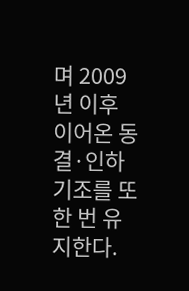며 2009년 이후 이어온 동결·인하 기조를 또 한 번 유지한다.